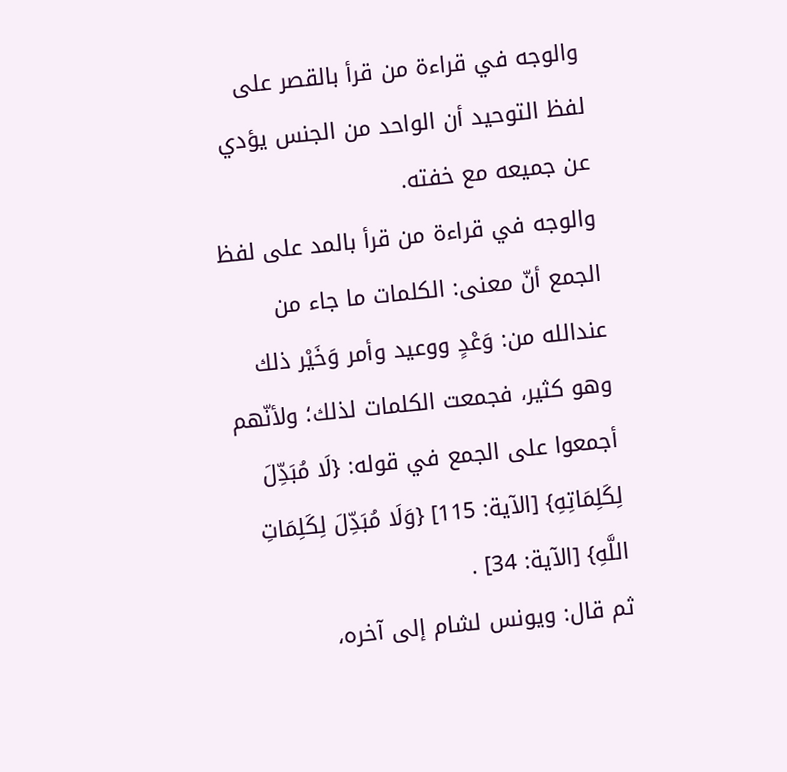والوجه في قراءة من قرأ بالقصر على لفظ التوحيد أن الواحد من الجنس يؤدي عن جميعه مع خفته.
والوجه في قراءة من قرأ بالمد على لفظ الجمع أنّ معنى: الكلمات ما جاء من عندالله من: وَعْدٍ ووعيد وأمر وَخَيْر ذلك وهو كثير، فجمعت الكلمات لذلك؛ ولأنّهم أجمعوا على الجمع في قوله: {لَا مُبَدِّلَ لِكَلِمَاتِهِ} [الآية: 115] {وَلَا مُبَدِّلَ لِكَلِمَاتِ اللَّهِ} [الآية: 34] .
ثم قال: ويونس لشام إلى آخره،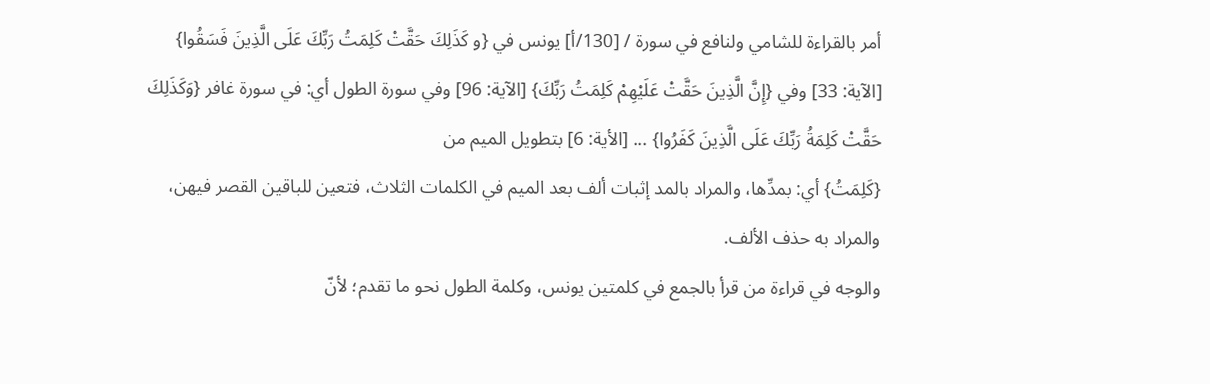أمر بالقراءة للشامي ولنافع في سورة / [130/أ] يونس في {و كَذَلِكَ حَقَّتْ كَلِمَتُ رَبِّكَ عَلَى الَّذِينَ فَسَقُوا} [الآية: 33] وفي {إِنَّ الَّذِينَ حَقَّتْ عَلَيْهِمْ كَلِمَتُ رَبِّكَ} [الآية: 96] وفي سورة الطول أي: في سورة غافر {وَكَذَلِكَ حَقَّتْ كَلِمَةُ رَبِّكَ عَلَى الَّذِينَ كَفَرُوا} ... [الأية: 6] بتطويل الميم من
{كَلِمَتُ} أي: بمدِّها، والمراد بالمد إثبات ألف بعد الميم في الكلمات الثلاث، فتعين للباقين القصر فيهن، والمراد به حذف الألف.
والوجه في قراءة من قرأ بالجمع في كلمتين يونس، وكلمة الطول نحو ما تقدم؛ لأنّ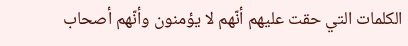الكلمات التي حقت عليهم أنّهم لا يؤمنون وأنّهم أصحاب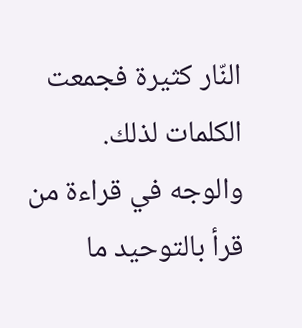النّار كثيرة فجمعت الكلمات لذلك.
والوجه في قراءة من قرأ بالتوحيد ما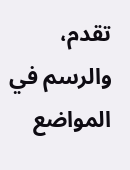تقدم، والرسم في المواضع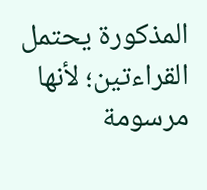المذكورة يحتمل القراءتين؛ لأنها مرسومة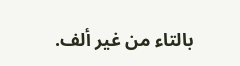بالتاء من غير ألف.